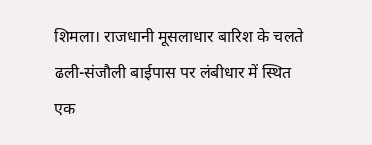शिमला। राजधानी मूसलाधार बारिश के चलते ढली-संजौली बाईपास पर लंबीधार में स्थित एक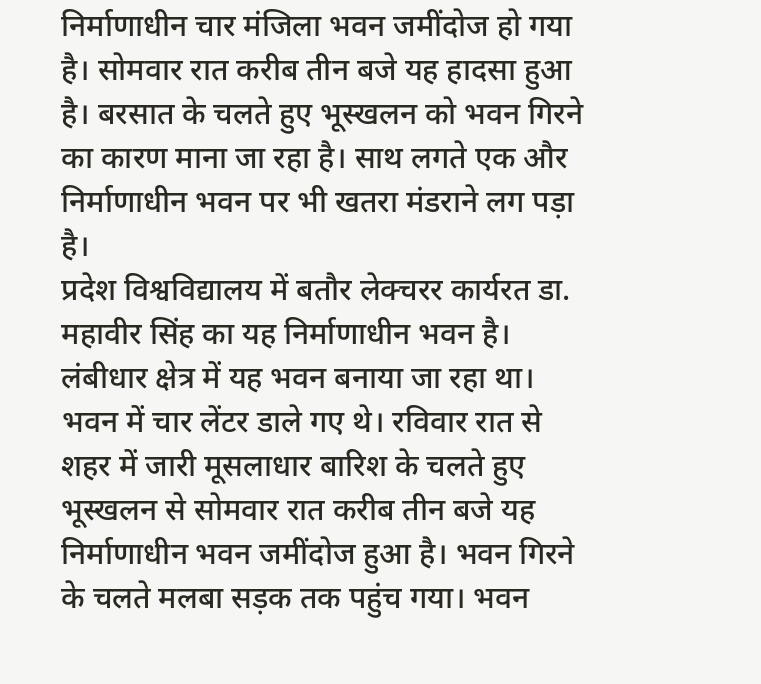निर्माणाधीन चार मंजिला भवन जमींदोज हो गया है। सोमवार रात करीब तीन बजे यह हादसा हुआ है। बरसात के चलते हुए भूस्खलन को भवन गिरने का कारण माना जा रहा है। साथ लगते एक और निर्माणाधीन भवन पर भी खतरा मंडराने लग पड़ा है।
प्रदेश विश्वविद्यालय में बतौर लेक्चरर कार्यरत डा. महावीर सिंह का यह निर्माणाधीन भवन है। लंबीधार क्षेत्र में यह भवन बनाया जा रहा था। भवन में चार लेंटर डाले गए थे। रविवार रात से शहर में जारी मूसलाधार बारिश के चलते हुए भूस्खलन से सोमवार रात करीब तीन बजे यह निर्माणाधीन भवन जमींदोज हुआ है। भवन गिरने के चलते मलबा सड़क तक पहुंच गया। भवन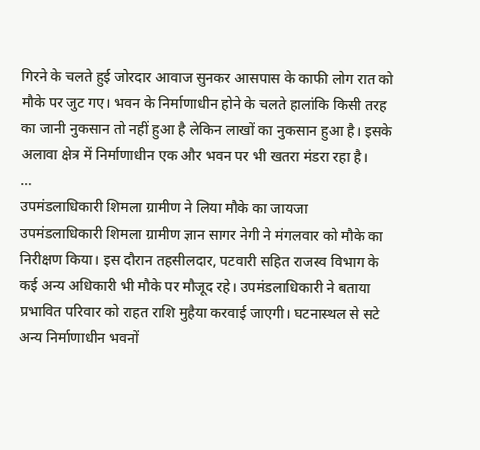गिरने के चलते हुई जोरदार आवाज सुनकर आसपास के काफी लोग रात को मौके पर जुट गए। भवन के निर्माणाधीन होने के चलते हालांकि किसी तरह का जानी नुकसान तो नहीं हुआ है लेकिन लाखों का नुकसान हुआ है। इसके अलावा क्षेत्र में निर्माणाधीन एक और भवन पर भी खतरा मंडरा रहा है।
…
उपमंडलाधिकारी शिमला ग्रामीण ने लिया मौके का जायजा
उपमंडलाधिकारी शिमला ग्रामीण ज्ञान सागर नेगी ने मंगलवार को मौके का निरीक्षण किया। इस दौरान तहसीलदार, पटवारी सहित राजस्व विभाग के कई अन्य अधिकारी भी मौके पर मौजूद रहे। उपमंडलाधिकारी ने बताया प्रभावित परिवार को राहत राशि मुहैया करवाई जाएगी। घटनास्थल से सटे अन्य निर्माणाधीन भवनों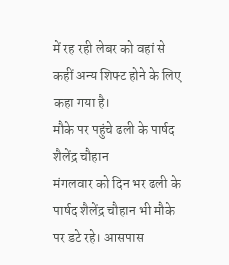में रह रही लेबर को वहां से कहीं अन्य शिफ्ट होने के लिए कहा गया है।
मौके पर पहुंचे ढली के पार्षद शैलेंद्र चौहान
मंगलवार को दिन भर ढली के पार्षद शैलेंद्र चौहान भी मौके पर डटे रहे। आसपास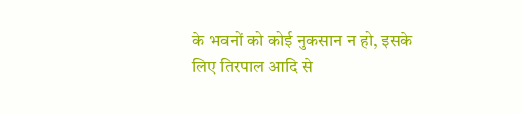के भवनों को कोई नुकसान न हो, इसके लिए तिरपाल आदि से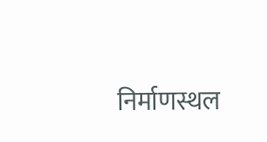निर्माणस्थल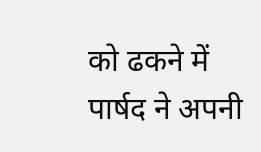को ढकने में पार्षद ने अपनी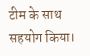टीम के साथ सहयोग किया।